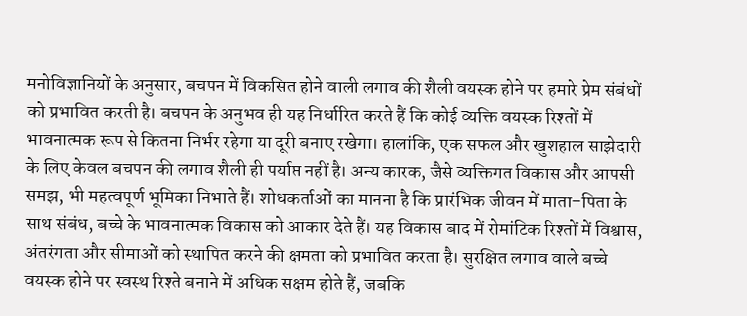मनोविज्ञानियों के अनुसार, बचपन में विकसित होने वाली लगाव की शैली वयस्क होने पर हमारे प्रेम संबंधों को प्रभावित करती है। बचपन के अनुभव ही यह निर्धारित करते हैं कि कोई व्यक्ति वयस्क रिश्तों में भावनात्मक रूप से कितना निर्भर रहेगा या दूरी बनाए रखेगा। हालांकि, एक सफल और खुशहाल साझेदारी के लिए केवल बचपन की लगाव शैली ही पर्याप्त नहीं है। अन्य कारक, जैसे व्यक्तिगत विकास और आपसी समझ, भी महत्वपूर्ण भूमिका निभाते हैं। शोधकर्ताओं का मानना है कि प्रारंभिक जीवन में माता-पिता के साथ संबंध, बच्चे के भावनात्मक विकास को आकार देते हैं। यह विकास बाद में रोमांटिक रिश्तों में विश्वास, अंतरंगता और सीमाओं को स्थापित करने की क्षमता को प्रभावित करता है। सुरक्षित लगाव वाले बच्चे वयस्क होने पर स्वस्थ रिश्ते बनाने में अधिक सक्षम होते हैं, जबकि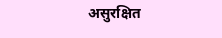असुरक्षित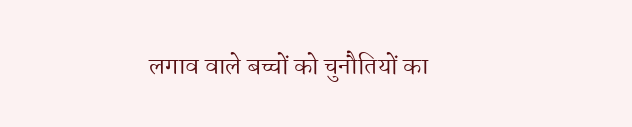लगाव वाले बच्चों को चुनौतियों का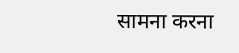सामना करना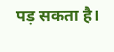पड़ सकता है।